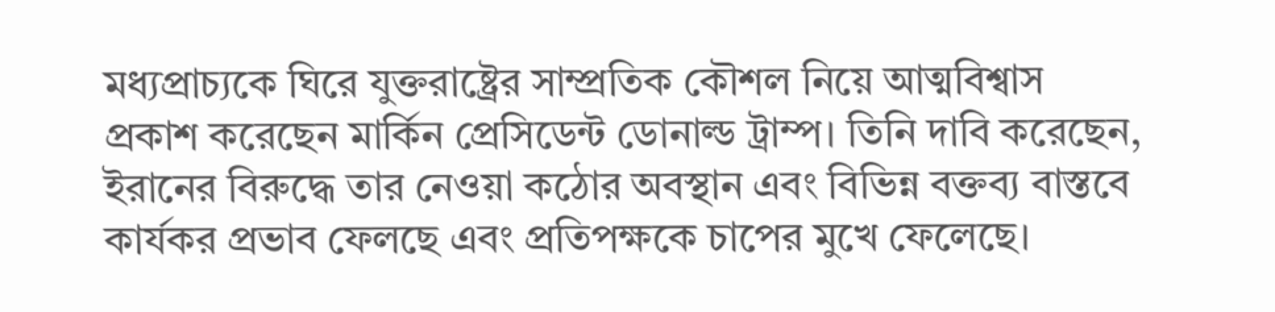মধ্যপ্রাচ্যকে ঘিরে যুক্তরাষ্ট্রের সাম্প্রতিক কৌশল নিয়ে আত্মবিশ্বাস প্রকাশ করেছেন মার্কিন প্রেসিডেন্ট ডোনাল্ড ট্রাম্প। তিনি দাবি করেছেন, ইরানের বিরুদ্ধে তার নেওয়া কঠোর অবস্থান এবং বিভিন্ন বক্তব্য বাস্তবে কার্যকর প্রভাব ফেলছে এবং প্রতিপক্ষকে চাপের মুখে ফেলেছে।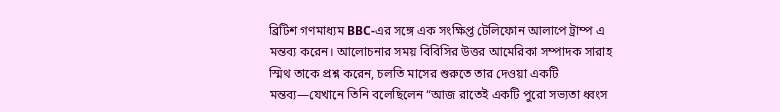ব্রিটিশ গণমাধ্যম BBC-এর সঙ্গে এক সংক্ষিপ্ত টেলিফোন আলাপে ট্রাম্প এ মন্তব্য করেন। আলোচনার সময় বিবিসির উত্তর আমেরিকা সম্পাদক সারাহ স্মিথ তাকে প্রশ্ন করেন, চলতি মাসের শুরুতে তার দেওয়া একটি মন্তব্য—যেখানে তিনি বলেছিলেন “আজ রাতেই একটি পুরো সভ্যতা ধ্বংস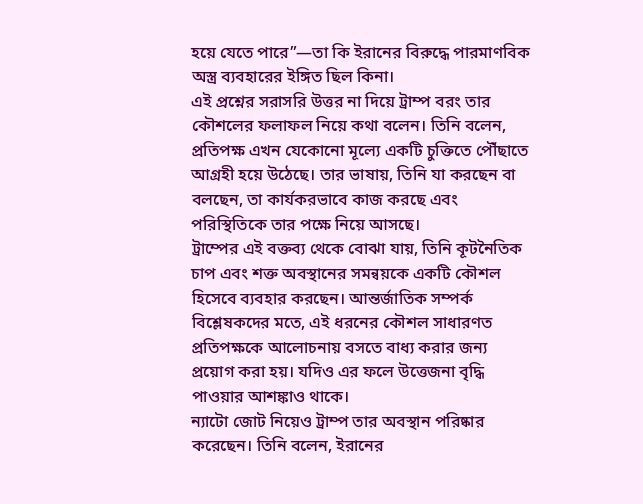হয়ে যেতে পারে”—তা কি ইরানের বিরুদ্ধে পারমাণবিক অস্ত্র ব্যবহারের ইঙ্গিত ছিল কিনা।
এই প্রশ্নের সরাসরি উত্তর না দিয়ে ট্রাম্প বরং তার কৌশলের ফলাফল নিয়ে কথা বলেন। তিনি বলেন, প্রতিপক্ষ এখন যেকোনো মূল্যে একটি চুক্তিতে পৌঁছাতে আগ্রহী হয়ে উঠেছে। তার ভাষায়, তিনি যা করছেন বা বলছেন, তা কার্যকরভাবে কাজ করছে এবং পরিস্থিতিকে তার পক্ষে নিয়ে আসছে।
ট্রাম্পের এই বক্তব্য থেকে বোঝা যায়, তিনি কূটনৈতিক চাপ এবং শক্ত অবস্থানের সমন্বয়কে একটি কৌশল হিসেবে ব্যবহার করছেন। আন্তর্জাতিক সম্পর্ক বিশ্লেষকদের মতে, এই ধরনের কৌশল সাধারণত প্রতিপক্ষকে আলোচনায় বসতে বাধ্য করার জন্য প্রয়োগ করা হয়। যদিও এর ফলে উত্তেজনা বৃদ্ধি পাওয়ার আশঙ্কাও থাকে।
ন্যাটো জোট নিয়েও ট্রাম্প তার অবস্থান পরিষ্কার করেছেন। তিনি বলেন, ইরানের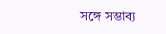সঙ্গে সম্ভাব্য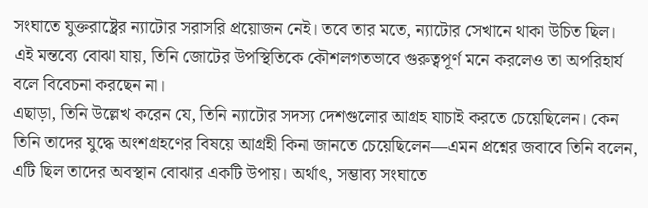সংঘাতে যুক্তরাষ্ট্রের ন্যাটোর সরাসরি প্রয়োজন নেই। তবে তার মতে, ন্যাটোর সেখানে থাকা উচিত ছিল। এই মন্তব্যে বোঝা যায়, তিনি জোটের উপস্থিতিকে কৌশলগতভাবে গুরুত্বপূর্ণ মনে করলেও তা অপরিহার্য বলে বিবেচনা করছেন না।
এছাড়া, তিনি উল্লেখ করেন যে, তিনি ন্যাটোর সদস্য দেশগুলোর আগ্রহ যাচাই করতে চেয়েছিলেন। কেন তিনি তাদের যুদ্ধে অংশগ্রহণের বিষয়ে আগ্রহী কিনা জানতে চেয়েছিলেন—এমন প্রশ্নের জবাবে তিনি বলেন, এটি ছিল তাদের অবস্থান বোঝার একটি উপায়। অর্থাৎ, সম্ভাব্য সংঘাতে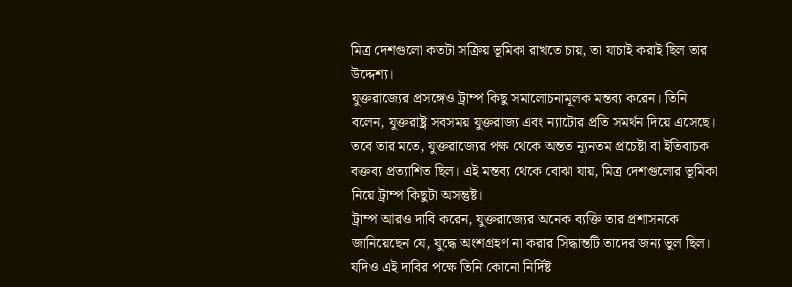মিত্র দেশগুলো কতটা সক্রিয় ভূমিকা রাখতে চায়, তা যাচাই করাই ছিল তার উদ্দেশ্য।
যুক্তরাজ্যের প্রসঙ্গেও ট্রাম্প কিছু সমালোচনামূলক মন্তব্য করেন। তিনি বলেন, যুক্তরাষ্ট্র সবসময় যুক্তরাজ্য এবং ন্যাটোর প্রতি সমর্থন দিয়ে এসেছে। তবে তার মতে, যুক্তরাজ্যের পক্ষ থেকে অন্তত ন্যূনতম প্রচেষ্টা বা ইতিবাচক বক্তব্য প্রত্যাশিত ছিল। এই মন্তব্য থেকে বোঝা যায়, মিত্র দেশগুলোর ভূমিকা নিয়ে ট্রাম্প কিছুটা অসন্তুষ্ট।
ট্রাম্প আরও দাবি করেন, যুক্তরাজ্যের অনেক ব্যক্তি তার প্রশাসনকে জানিয়েছেন যে, যুদ্ধে অংশগ্রহণ না করার সিদ্ধান্তটি তাদের জন্য ভুল ছিল। যদিও এই দাবির পক্ষে তিনি কোনো নির্দিষ্ট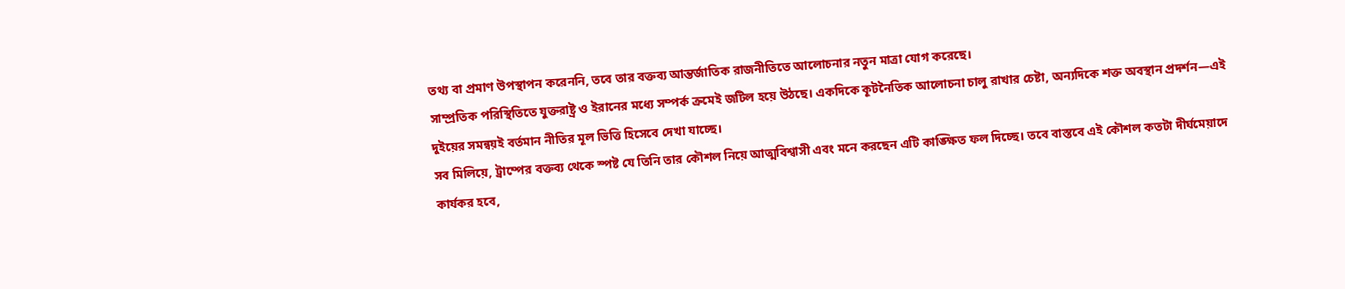তথ্য বা প্রমাণ উপস্থাপন করেননি, তবে তার বক্তব্য আন্তর্জাতিক রাজনীতিতে আলোচনার নতুন মাত্রা যোগ করেছে।
সাম্প্রতিক পরিস্থিতিতে যুক্তরাষ্ট্র ও ইরানের মধ্যে সম্পর্ক ক্রমেই জটিল হয়ে উঠছে। একদিকে কূটনৈতিক আলোচনা চালু রাখার চেষ্টা, অন্যদিকে শক্ত অবস্থান প্রদর্শন—এই দুইয়ের সমন্বয়ই বর্তমান নীতির মূল ভিত্তি হিসেবে দেখা যাচ্ছে।
সব মিলিয়ে, ট্রাম্পের বক্তব্য থেকে স্পষ্ট যে তিনি তার কৌশল নিয়ে আত্মবিশ্বাসী এবং মনে করছেন এটি কাঙ্ক্ষিত ফল দিচ্ছে। তবে বাস্তবে এই কৌশল কতটা দীর্ঘমেয়াদে কার্যকর হবে,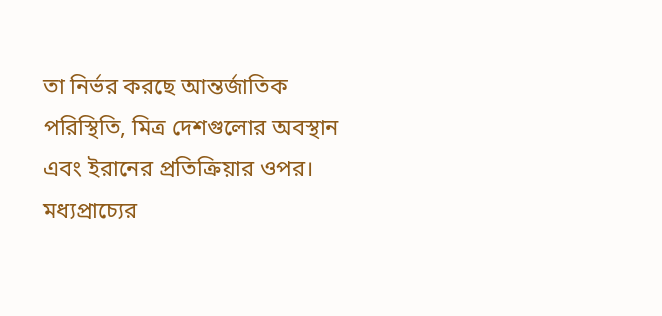তা নির্ভর করছে আন্তর্জাতিক পরিস্থিতি, মিত্র দেশগুলোর অবস্থান এবং ইরানের প্রতিক্রিয়ার ওপর। মধ্যপ্রাচ্যের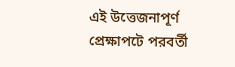এই উত্তেজনাপূর্ণ প্রেক্ষাপটে পরবর্তী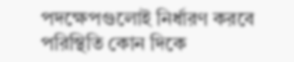পদক্ষেপগুলোই নির্ধারণ করবে পরিস্থিতি কোন দিকে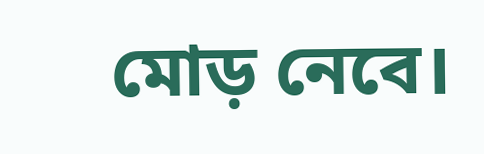মোড় নেবে।